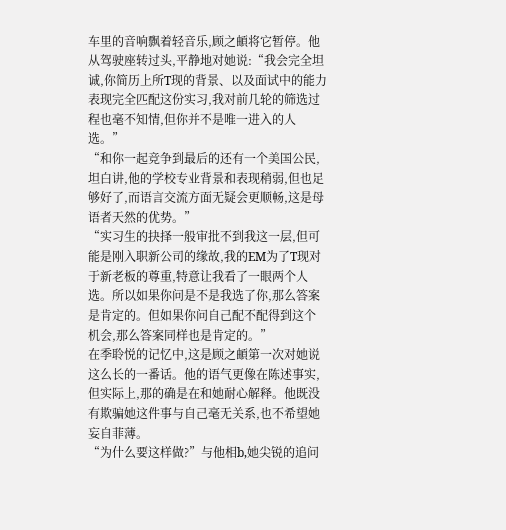车里的音响飘着轻音乐,顾之頔将它暂停。他从驾驶座转过头,平静地对她说:“我会完全坦诚,你简历上所T现的背景、以及面试中的能力表现完全匹配这份实习,我对前几轮的筛选过程也毫不知情,但你并不是唯一进入的人选。”
“和你一起竞争到最后的还有一个美国公民,坦白讲,他的学校专业背景和表现稍弱,但也足够好了,而语言交流方面无疑会更顺畅,这是母语者天然的优势。”
“实习生的抉择一般审批不到我这一层,但可能是刚入职新公司的缘故,我的EM为了T现对于新老板的尊重,特意让我看了一眼两个人选。所以如果你问是不是我选了你,那么答案是肯定的。但如果你问自己配不配得到这个机会,那么答案同样也是肯定的。”
在季聆悦的记忆中,这是顾之頔第一次对她说这么长的一番话。他的语气更像在陈述事实,但实际上,那的确是在和她耐心解释。他既没有欺骗她这件事与自己毫无关系,也不希望她妄自菲薄。
“为什么要这样做?”与他相b,她尖锐的追问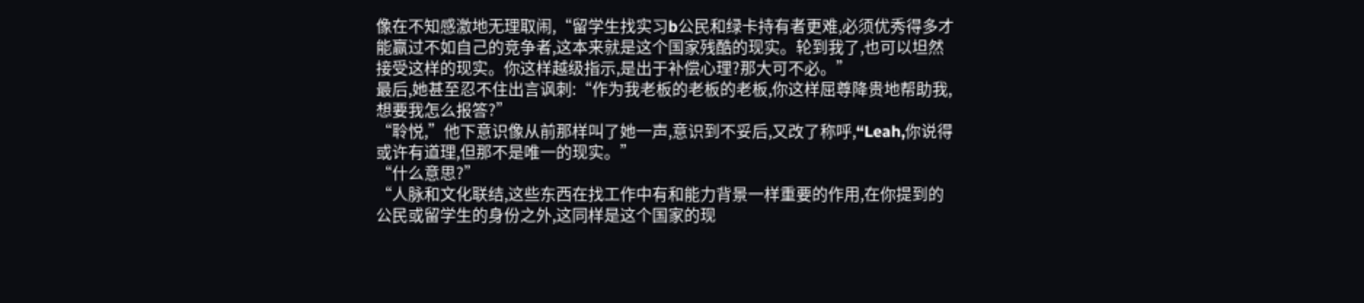像在不知感激地无理取闹,“留学生找实习b公民和绿卡持有者更难,必须优秀得多才能赢过不如自己的竞争者,这本来就是这个国家残酷的现实。轮到我了,也可以坦然接受这样的现实。你这样越级指示,是出于补偿心理?那大可不必。”
最后,她甚至忍不住出言讽刺:“作为我老板的老板的老板,你这样屈尊降贵地帮助我,想要我怎么报答?”
“聆悦,”他下意识像从前那样叫了她一声,意识到不妥后,又改了称呼,“Leah,你说得或许有道理,但那不是唯一的现实。”
“什么意思?”
“人脉和文化联结,这些东西在找工作中有和能力背景一样重要的作用,在你提到的公民或留学生的身份之外,这同样是这个国家的现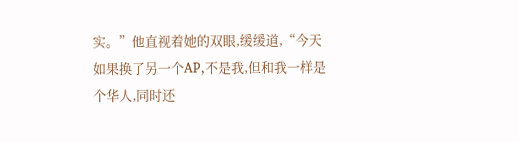实。”他直视着她的双眼,缓缓道,“今天如果换了另一个AP,不是我,但和我一样是个华人,同时还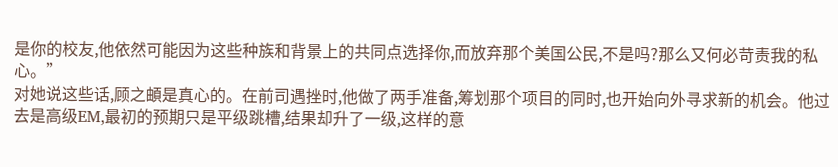是你的校友,他依然可能因为这些种族和背景上的共同点选择你,而放弃那个美国公民,不是吗?那么又何必苛责我的私心。”
对她说这些话,顾之頔是真心的。在前司遇挫时,他做了两手准备,筹划那个项目的同时,也开始向外寻求新的机会。他过去是高级EM,最初的预期只是平级跳槽,结果却升了一级,这样的意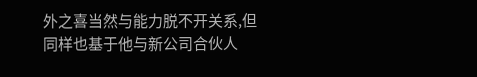外之喜当然与能力脱不开关系,但同样也基于他与新公司合伙人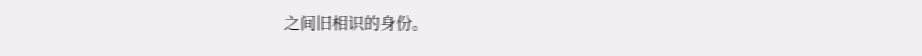之间旧相识的身份。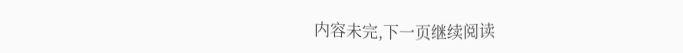内容未完,下一页继续阅读